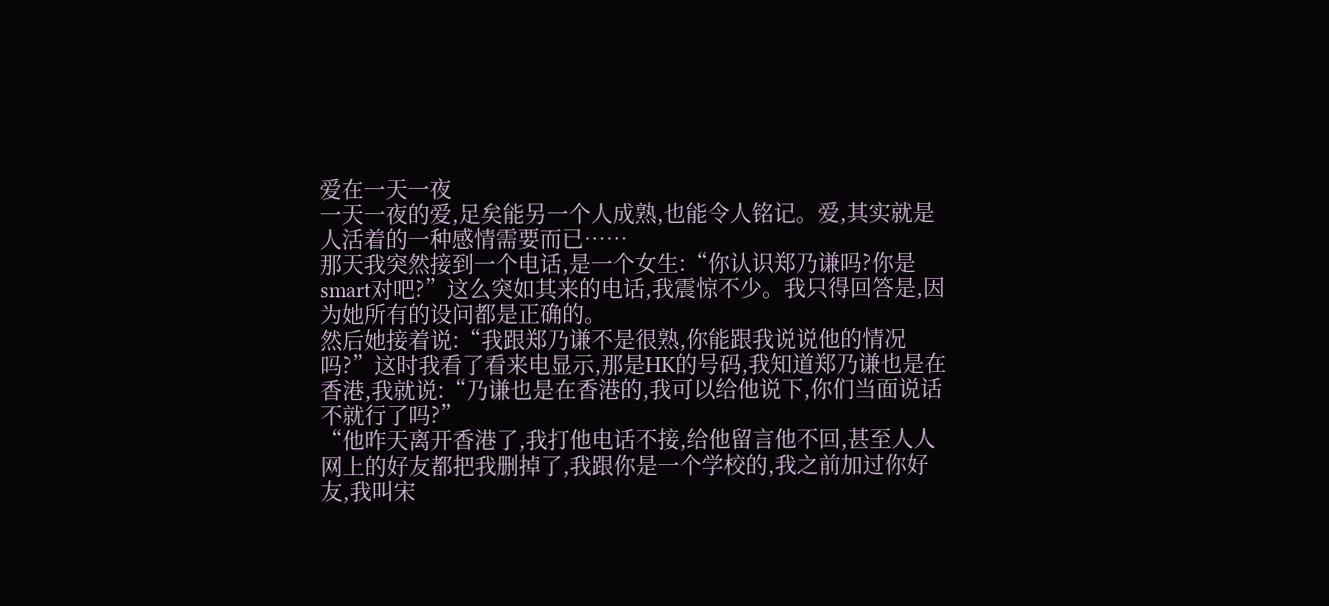爱在一天一夜
一天一夜的爱,足矣能另一个人成熟,也能令人铭记。爱,其实就是人活着的一种感情需要而已……
那天我突然接到一个电话,是一个女生:“你认识郑乃谦吗?你是smart对吧?”这么突如其来的电话,我震惊不少。我只得回答是,因为她所有的设问都是正确的。
然后她接着说:“我跟郑乃谦不是很熟,你能跟我说说他的情况吗?”这时我看了看来电显示,那是HK的号码,我知道郑乃谦也是在香港,我就说:“乃谦也是在香港的,我可以给他说下,你们当面说话不就行了吗?”
“他昨天离开香港了,我打他电话不接,给他留言他不回,甚至人人网上的好友都把我删掉了,我跟你是一个学校的,我之前加过你好友,我叫宋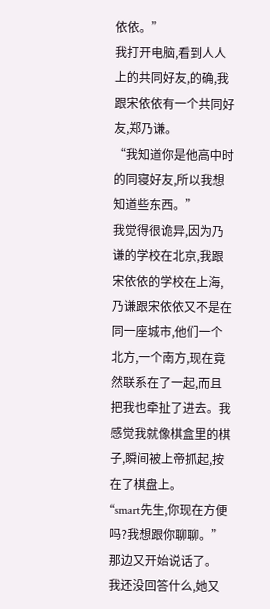依依。”
我打开电脑,看到人人上的共同好友,的确,我跟宋依依有一个共同好友,郑乃谦。
“我知道你是他高中时的同寝好友,所以我想知道些东西。”
我觉得很诡异,因为乃谦的学校在北京,我跟宋依依的学校在上海,乃谦跟宋依依又不是在同一座城市,他们一个北方,一个南方,现在竟然联系在了一起,而且把我也牵扯了进去。我感觉我就像棋盒里的棋子,瞬间被上帝抓起,按在了棋盘上。
“smart先生,你现在方便吗?我想跟你聊聊。”那边又开始说话了。
我还没回答什么,她又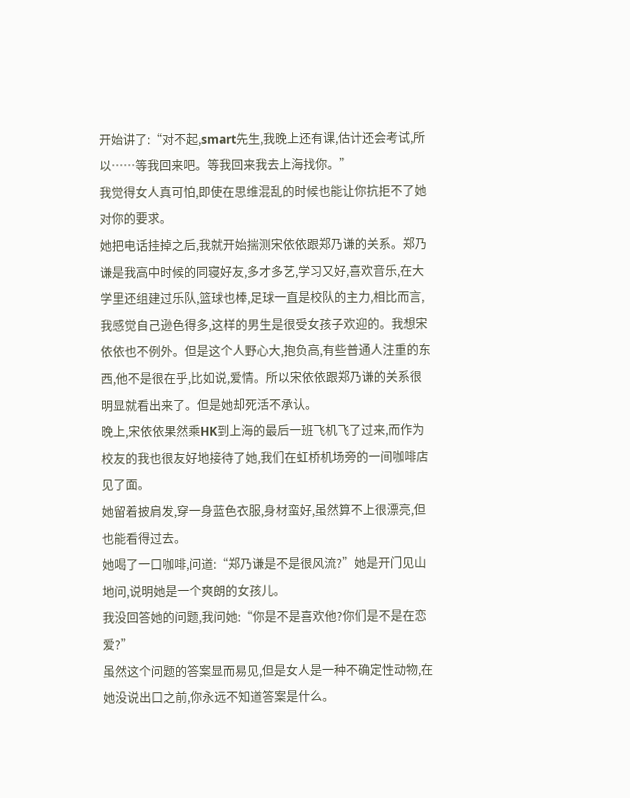开始讲了:“对不起,smart先生,我晚上还有课,估计还会考试,所以……等我回来吧。等我回来我去上海找你。”
我觉得女人真可怕,即使在思维混乱的时候也能让你抗拒不了她对你的要求。
她把电话挂掉之后,我就开始揣测宋依依跟郑乃谦的关系。郑乃谦是我高中时候的同寝好友,多才多艺,学习又好,喜欢音乐,在大学里还组建过乐队,篮球也棒,足球一直是校队的主力,相比而言,我感觉自己逊色得多,这样的男生是很受女孩子欢迎的。我想宋依依也不例外。但是这个人野心大,抱负高,有些普通人注重的东西,他不是很在乎,比如说,爱情。所以宋依依跟郑乃谦的关系很明显就看出来了。但是她却死活不承认。
晚上,宋依依果然乘HK到上海的最后一班飞机飞了过来,而作为校友的我也很友好地接待了她,我们在虹桥机场旁的一间咖啡店见了面。
她留着披肩发,穿一身蓝色衣服,身材蛮好,虽然算不上很漂亮,但也能看得过去。
她喝了一口咖啡,问道:“郑乃谦是不是很风流?”她是开门见山地问,说明她是一个爽朗的女孩儿。
我没回答她的问题,我问她:“你是不是喜欢他?你们是不是在恋爱?”
虽然这个问题的答案显而易见,但是女人是一种不确定性动物,在她没说出口之前,你永远不知道答案是什么。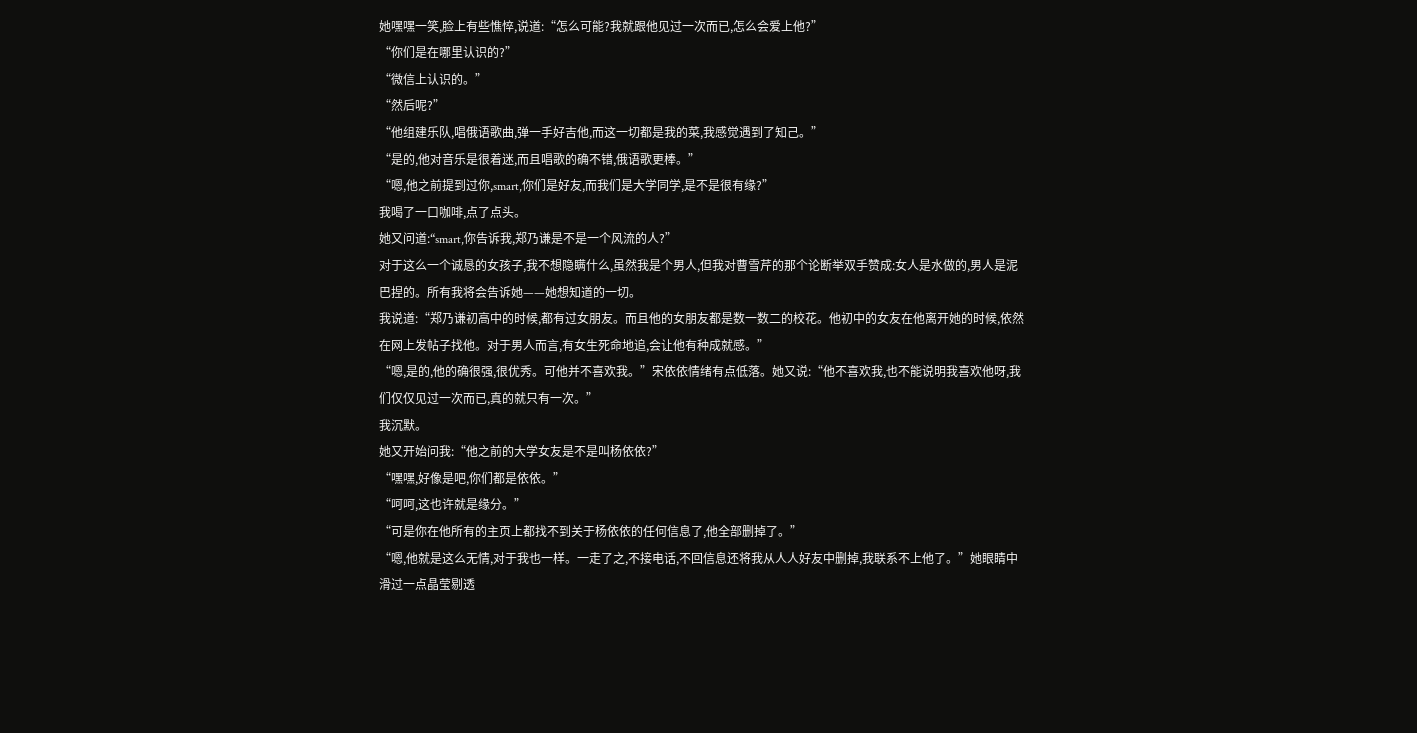她嘿嘿一笑,脸上有些憔悴,说道:“怎么可能?我就跟他见过一次而已,怎么会爱上他?”
“你们是在哪里认识的?”
“微信上认识的。”
“然后呢?”
“他组建乐队,唱俄语歌曲,弹一手好吉他,而这一切都是我的菜,我感觉遇到了知己。”
“是的,他对音乐是很着迷,而且唱歌的确不错,俄语歌更棒。”
“嗯,他之前提到过你,smart,你们是好友,而我们是大学同学,是不是很有缘?”
我喝了一口咖啡,点了点头。
她又问道:“smart,你告诉我,郑乃谦是不是一个风流的人?”
对于这么一个诚恳的女孩子,我不想隐瞒什么,虽然我是个男人,但我对曹雪芹的那个论断举双手赞成:女人是水做的,男人是泥巴捏的。所有我将会告诉她——她想知道的一切。
我说道:“郑乃谦初高中的时候,都有过女朋友。而且他的女朋友都是数一数二的校花。他初中的女友在他离开她的时候,依然在网上发帖子找他。对于男人而言,有女生死命地追,会让他有种成就感。”
“嗯,是的,他的确很强,很优秀。可他并不喜欢我。”宋依依情绪有点低落。她又说:“他不喜欢我,也不能说明我喜欢他呀,我们仅仅见过一次而已,真的就只有一次。”
我沉默。
她又开始问我:“他之前的大学女友是不是叫杨依依?”
“嘿嘿,好像是吧,你们都是依依。”
“呵呵,这也许就是缘分。”
“可是你在他所有的主页上都找不到关于杨依依的任何信息了,他全部删掉了。”
“嗯,他就是这么无情,对于我也一样。一走了之,不接电话,不回信息还将我从人人好友中删掉,我联系不上他了。”她眼睛中滑过一点晶莹剔透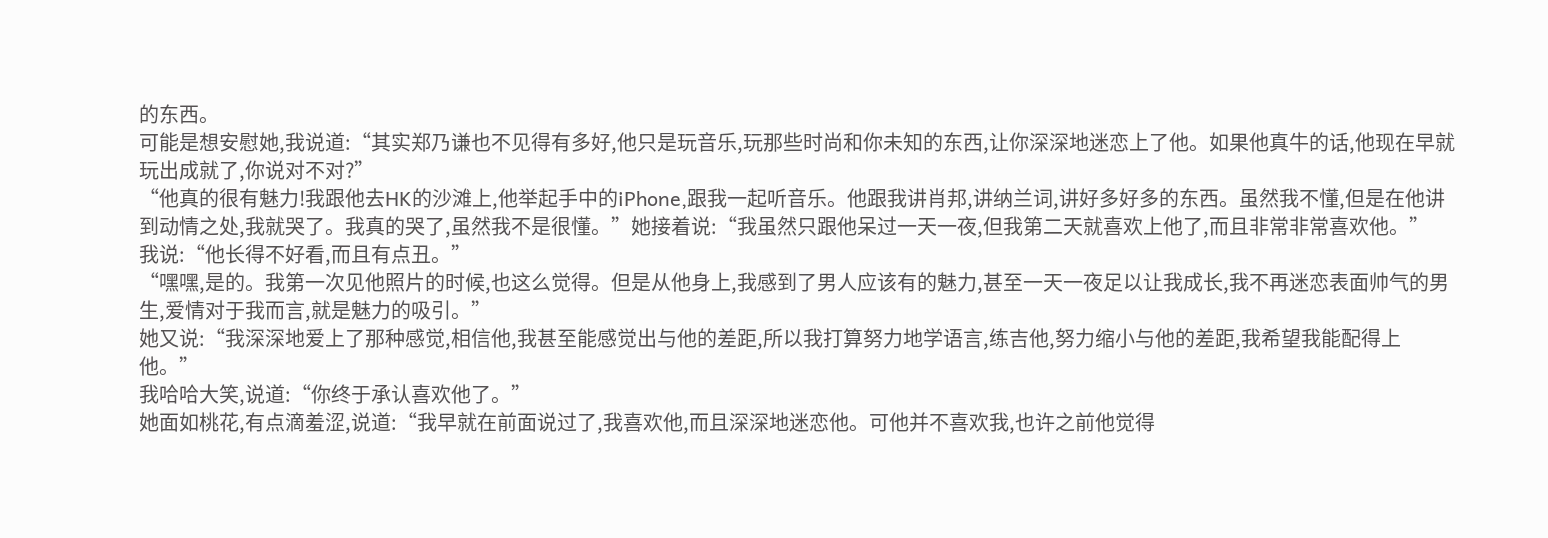的东西。
可能是想安慰她,我说道:“其实郑乃谦也不见得有多好,他只是玩音乐,玩那些时尚和你未知的东西,让你深深地迷恋上了他。如果他真牛的话,他现在早就玩出成就了,你说对不对?”
“他真的很有魅力!我跟他去HK的沙滩上,他举起手中的iPhone,跟我一起听音乐。他跟我讲肖邦,讲纳兰词,讲好多好多的东西。虽然我不懂,但是在他讲到动情之处,我就哭了。我真的哭了,虽然我不是很懂。”她接着说:“我虽然只跟他呆过一天一夜,但我第二天就喜欢上他了,而且非常非常喜欢他。”
我说:“他长得不好看,而且有点丑。”
“嘿嘿,是的。我第一次见他照片的时候,也这么觉得。但是从他身上,我感到了男人应该有的魅力,甚至一天一夜足以让我成长,我不再迷恋表面帅气的男生,爱情对于我而言,就是魅力的吸引。”
她又说:“我深深地爱上了那种感觉,相信他,我甚至能感觉出与他的差距,所以我打算努力地学语言,练吉他,努力缩小与他的差距,我希望我能配得上他。”
我哈哈大笑,说道:“你终于承认喜欢他了。”
她面如桃花,有点滴羞涩,说道:“我早就在前面说过了,我喜欢他,而且深深地迷恋他。可他并不喜欢我,也许之前他觉得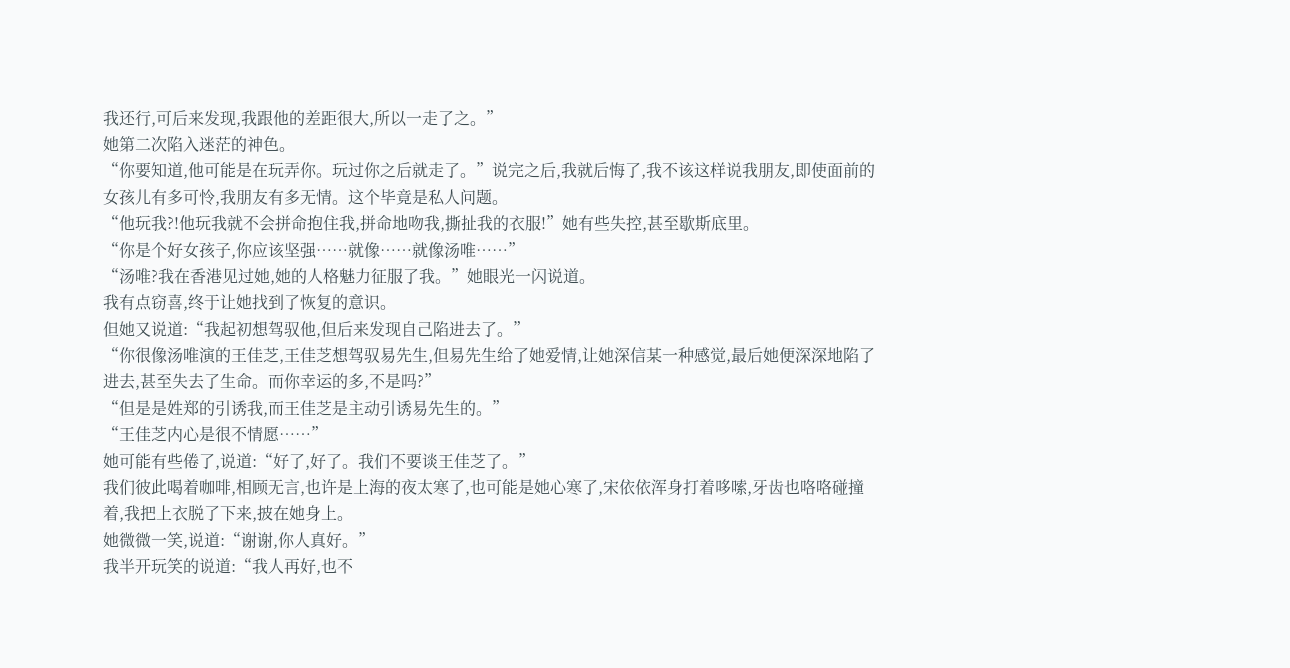我还行,可后来发现,我跟他的差距很大,所以一走了之。”
她第二次陷入迷茫的神色。
“你要知道,他可能是在玩弄你。玩过你之后就走了。”说完之后,我就后悔了,我不该这样说我朋友,即使面前的女孩儿有多可怜,我朋友有多无情。这个毕竟是私人问题。
“他玩我?!他玩我就不会拼命抱住我,拼命地吻我,撕扯我的衣服!”她有些失控,甚至歇斯底里。
“你是个好女孩子,你应该坚强……就像……就像汤唯……”
“汤唯?我在香港见过她,她的人格魅力征服了我。”她眼光一闪说道。
我有点窃喜,终于让她找到了恢复的意识。
但她又说道:“我起初想驾驭他,但后来发现自己陷进去了。”
“你很像汤唯演的王佳芝,王佳芝想驾驭易先生,但易先生给了她爱情,让她深信某一种感觉,最后她便深深地陷了进去,甚至失去了生命。而你幸运的多,不是吗?”
“但是是姓郑的引诱我,而王佳芝是主动引诱易先生的。”
“王佳芝内心是很不情愿……”
她可能有些倦了,说道:“好了,好了。我们不要谈王佳芝了。”
我们彼此喝着咖啡,相顾无言,也许是上海的夜太寒了,也可能是她心寒了,宋依依浑身打着哆嗦,牙齿也咯咯碰撞着,我把上衣脱了下来,披在她身上。
她微微一笑,说道:“谢谢,你人真好。”
我半开玩笑的说道:“我人再好,也不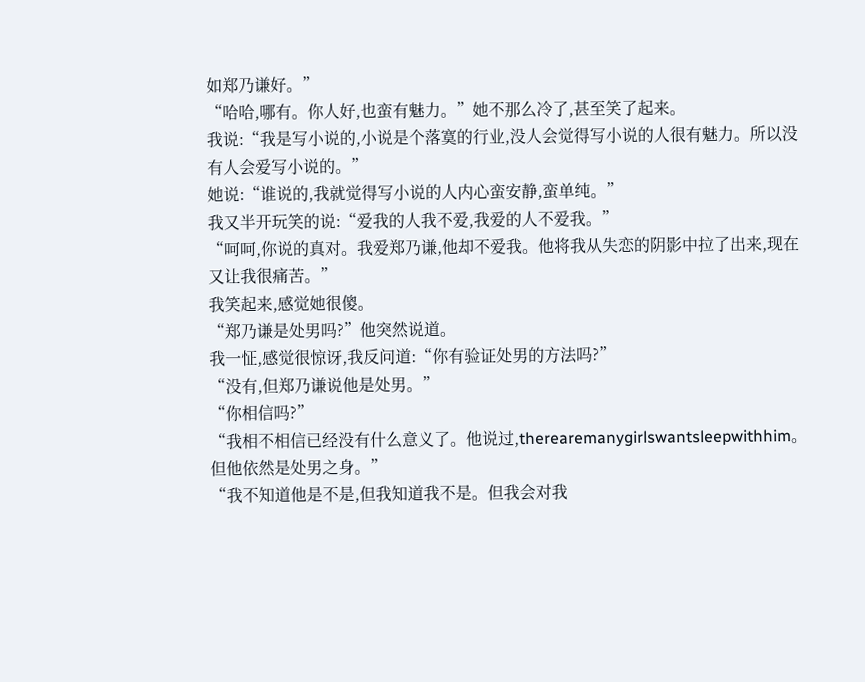如郑乃谦好。”
“哈哈,哪有。你人好,也蛮有魅力。”她不那么冷了,甚至笑了起来。
我说:“我是写小说的,小说是个落寞的行业,没人会觉得写小说的人很有魅力。所以没有人会爱写小说的。”
她说:“谁说的,我就觉得写小说的人内心蛮安静,蛮单纯。”
我又半开玩笑的说:“爱我的人我不爱,我爱的人不爱我。”
“呵呵,你说的真对。我爱郑乃谦,他却不爱我。他将我从失恋的阴影中拉了出来,现在又让我很痛苦。”
我笑起来,感觉她很傻。
“郑乃谦是处男吗?”他突然说道。
我一怔,感觉很惊讶,我反问道:“你有验证处男的方法吗?”
“没有,但郑乃谦说他是处男。”
“你相信吗?”
“我相不相信已经没有什么意义了。他说过,therearemanygirlswantsleepwithhim。但他依然是处男之身。”
“我不知道他是不是,但我知道我不是。但我会对我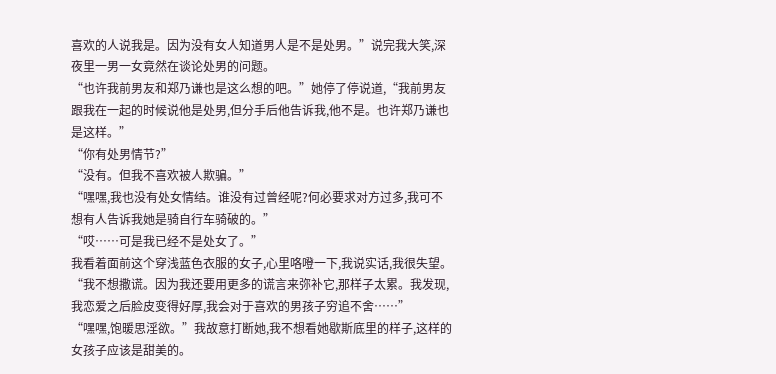喜欢的人说我是。因为没有女人知道男人是不是处男。”说完我大笑,深夜里一男一女竟然在谈论处男的问题。
“也许我前男友和郑乃谦也是这么想的吧。”她停了停说道,“我前男友跟我在一起的时候说他是处男,但分手后他告诉我,他不是。也许郑乃谦也是这样。”
“你有处男情节?”
“没有。但我不喜欢被人欺骗。”
“嘿嘿,我也没有处女情结。谁没有过曾经呢?何必要求对方过多,我可不想有人告诉我她是骑自行车骑破的。”
“哎……可是我已经不是处女了。”
我看着面前这个穿浅蓝色衣服的女子,心里咯噔一下,我说实话,我很失望。
“我不想撒谎。因为我还要用更多的谎言来弥补它,那样子太累。我发现,我恋爱之后脸皮变得好厚,我会对于喜欢的男孩子穷追不舍……”
“嘿嘿,饱暖思淫欲。”我故意打断她,我不想看她歇斯底里的样子,这样的女孩子应该是甜美的。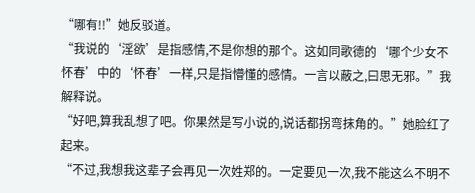“哪有!!”她反驳道。
“我说的‘淫欲’是指感情,不是你想的那个。这如同歌德的‘哪个少女不怀春’中的‘怀春’一样,只是指懵懂的感情。一言以蔽之,曰思无邪。”我解释说。
“好吧,算我乱想了吧。你果然是写小说的,说话都拐弯抹角的。”她脸红了起来。
“不过,我想我这辈子会再见一次姓郑的。一定要见一次,我不能这么不明不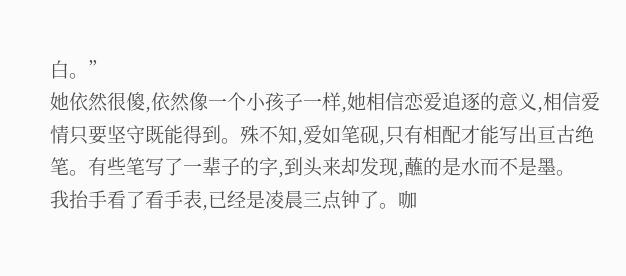白。”
她依然很傻,依然像一个小孩子一样,她相信恋爱追逐的意义,相信爱情只要坚守既能得到。殊不知,爱如笔砚,只有相配才能写出亘古绝笔。有些笔写了一辈子的字,到头来却发现,蘸的是水而不是墨。
我抬手看了看手表,已经是凌晨三点钟了。咖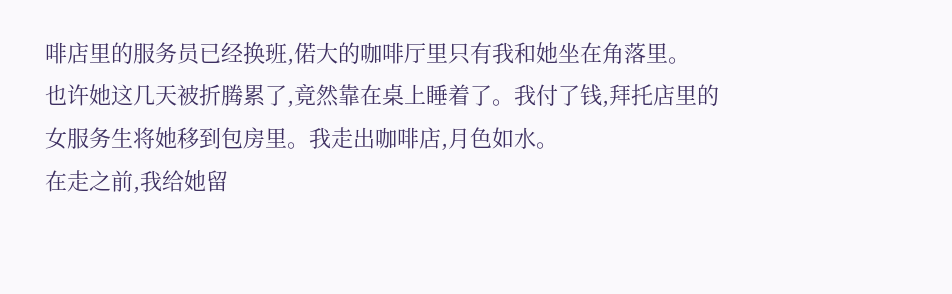啡店里的服务员已经换班,偌大的咖啡厅里只有我和她坐在角落里。
也许她这几天被折腾累了,竟然靠在桌上睡着了。我付了钱,拜托店里的女服务生将她移到包房里。我走出咖啡店,月色如水。
在走之前,我给她留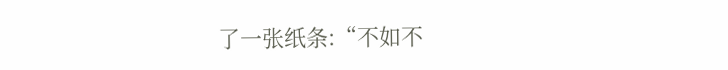了一张纸条:“不如不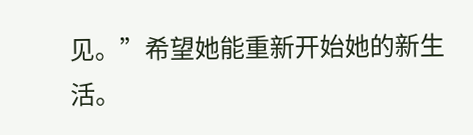见。”希望她能重新开始她的新生活。